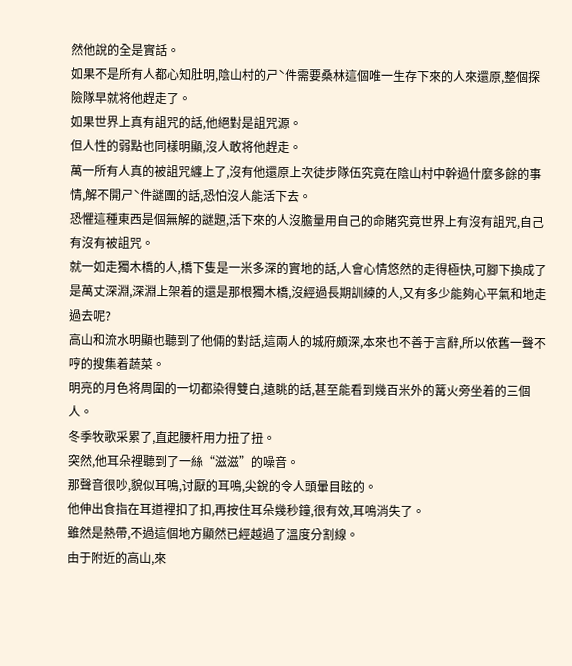然他說的全是實話。
如果不是所有人都心知肚明,陰山村的ㄕˋ件需要桑林這個唯一生存下來的人來還原,整個探險隊早就将他趕走了。
如果世界上真有詛咒的話,他絕對是詛咒源。
但人性的弱點也同樣明顯,沒人敢将他趕走。
萬一所有人真的被詛咒纏上了,沒有他還原上次徒步隊伍究竟在陰山村中幹過什麼多餘的事情,解不開ㄕˋ件謎團的話,恐怕沒人能活下去。
恐懼這種東西是個無解的謎題,活下來的人沒膽量用自己的命賭究竟世界上有沒有詛咒,自己有沒有被詛咒。
就一如走獨木橋的人,橋下隻是一米多深的實地的話,人會心情悠然的走得極快,可腳下換成了是萬丈深淵,深淵上架着的還是那根獨木橋,沒經過長期訓練的人,又有多少能夠心平氣和地走過去呢?
高山和流水明顯也聽到了他倆的對話,這兩人的城府頗深,本來也不善于言辭,所以依舊一聲不哼的搜集着蔬菜。
明亮的月色将周圍的一切都染得雙白,遠眺的話,甚至能看到幾百米外的篝火旁坐着的三個人。
冬季牧歌采累了,直起腰杆用力扭了扭。
突然,他耳朵裡聽到了一絲“滋滋”的噪音。
那聲音很吵,貌似耳鳴,讨厭的耳鳴,尖銳的令人頭暈目眩的。
他伸出食指在耳道裡扣了扣,再按住耳朵幾秒鐘,很有效,耳鳴消失了。
雖然是熱帶,不過這個地方顯然已經越過了溫度分割線。
由于附近的高山,來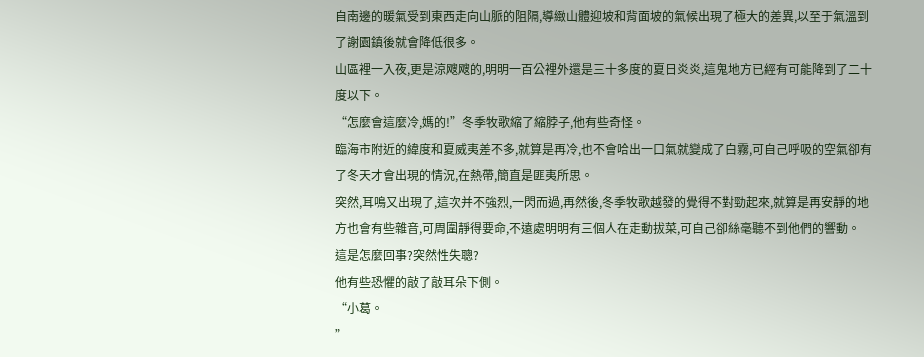自南邊的暖氣受到東西走向山脈的阻隔,導緻山體迎坡和背面坡的氣候出現了極大的差異,以至于氣溫到了謝園鎮後就會降低很多。
山區裡一入夜,更是涼飕飕的,明明一百公裡外還是三十多度的夏日炎炎,這鬼地方已經有可能降到了二十度以下。
“怎麼會這麼冷,媽的!”冬季牧歌縮了縮脖子,他有些奇怪。
臨海市附近的緯度和夏威夷差不多,就算是再冷,也不會哈出一口氣就變成了白霧,可自己呼吸的空氣卻有了冬天才會出現的情況,在熱帶,簡直是匪夷所思。
突然,耳鳴又出現了,這次并不強烈,一閃而過,再然後,冬季牧歌越發的覺得不對勁起來,就算是再安靜的地方也會有些雜音,可周圍靜得要命,不遠處明明有三個人在走動拔菜,可自己卻絲毫聽不到他們的響動。
這是怎麼回事?突然性失聰?
他有些恐懼的敲了敲耳朵下側。
“小葛。
”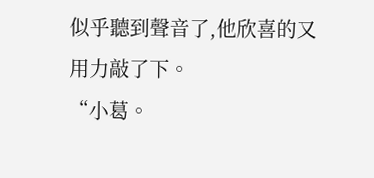似乎聽到聲音了,他欣喜的又用力敲了下。
“小葛。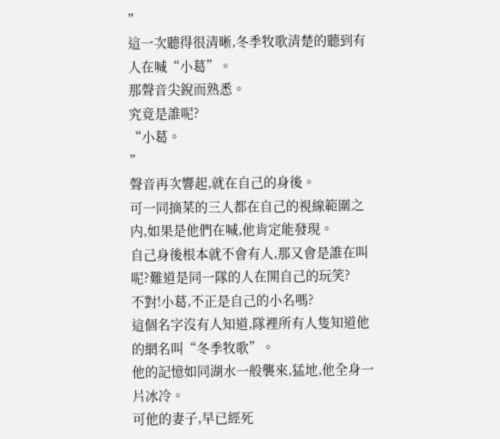”
這一次聽得很清晰,冬季牧歌清楚的聽到有人在喊“小葛”。
那聲音尖銳而熟悉。
究竟是誰呢?
“小葛。
”
聲音再次響起,就在自己的身後。
可一同摘菜的三人都在自己的視線範圍之内,如果是他們在喊,他肯定能發現。
自己身後根本就不會有人,那又會是誰在叫呢?難道是同一隊的人在開自己的玩笑?
不對!小葛,不正是自己的小名嗎?
這個名字沒有人知道,隊裡所有人隻知道他的網名叫“冬季牧歌”。
他的記憶如同湖水一般襲來,猛地,他全身一片冰冷。
可他的妻子,早已經死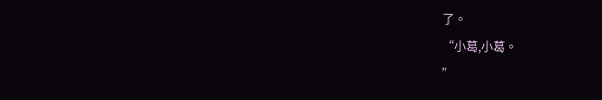了。
“小葛,小葛。
”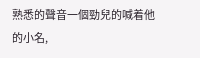熟悉的聲音一個勁兒的喊着他的小名,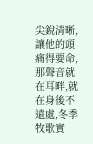尖銳清晰,讓他的頭痛得要命,那聲音就在耳畔,就在身後不遠處,冬季牧歌實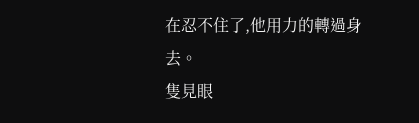在忍不住了,他用力的轉過身去。
隻見眼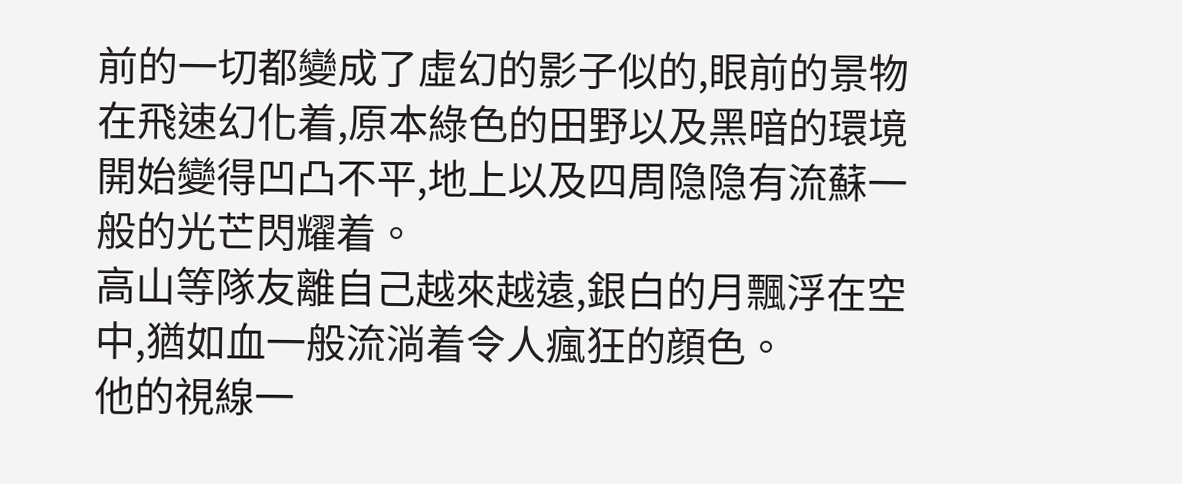前的一切都變成了虛幻的影子似的,眼前的景物在飛速幻化着,原本綠色的田野以及黑暗的環境開始變得凹凸不平,地上以及四周隐隐有流蘇一般的光芒閃耀着。
高山等隊友離自己越來越遠,銀白的月飄浮在空中,猶如血一般流淌着令人瘋狂的顔色。
他的視線一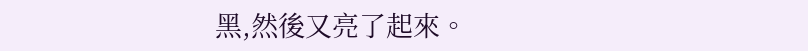黑,然後又亮了起來。